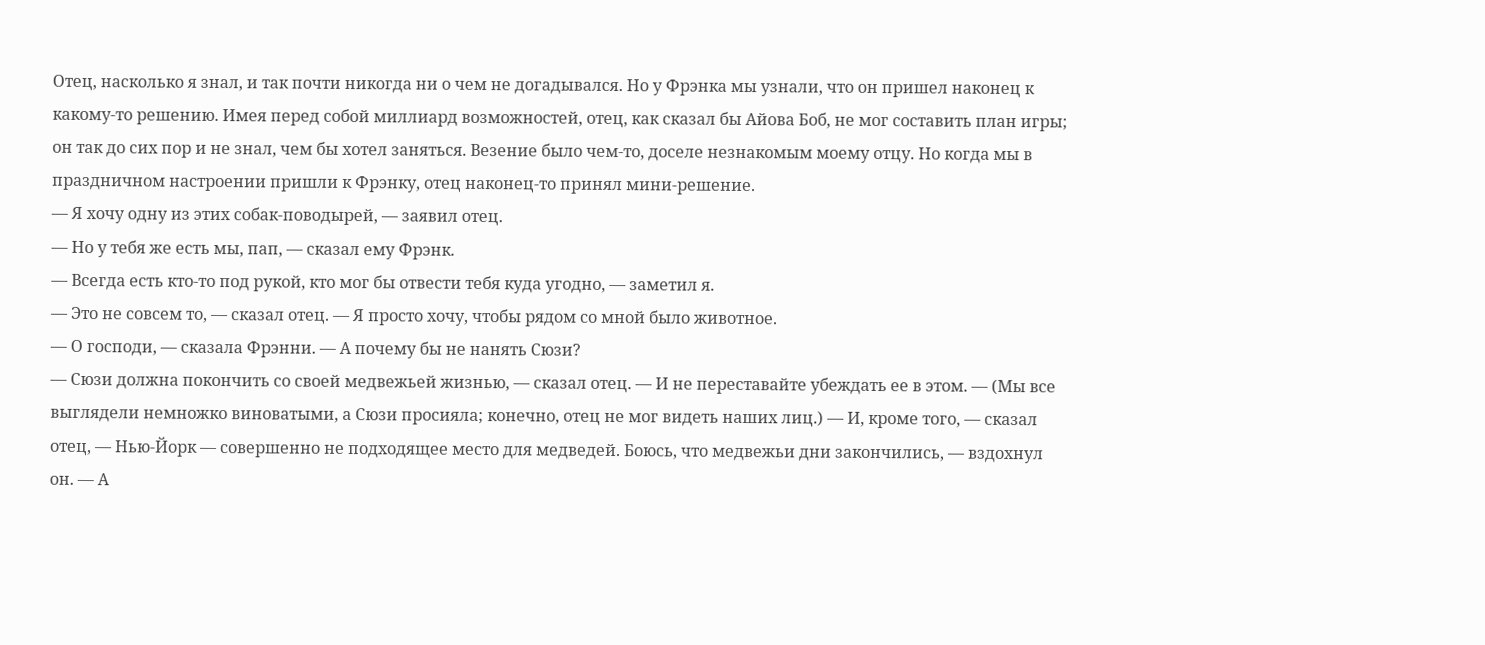Отец, насколько я знал, и так почти никогда ни о чем не догадывался. Но у Фрэнка мы узнали, что он пришел наконец к какому-то решению. Имея перед собой миллиард возможностей, отец, как сказал бы Айова Боб, не мог составить план игры; он так до сих пор и не знал, чем бы хотел заняться. Везение было чем-то, доселе незнакомым моему отцу. Но когда мы в праздничном настроении пришли к Фрэнку, отец наконец-то принял мини-решение.
— Я хочу одну из этих собак-поводырей, — заявил отец.
— Но у тебя же есть мы, пап, — сказал ему Фрэнк.
— Всегда есть кто-то под рукой, кто мог бы отвести тебя куда угодно, — заметил я.
— Это не совсем то, — сказал отец. — Я просто хочу, чтобы рядом со мной было животное.
— О господи, — сказала Фрэнни. — А почему бы не нанять Сюзи?
— Сюзи должна покончить со своей медвежьей жизнью, — сказал отец. — И не переставайте убеждать ее в этом. — (Мы все выглядели немножко виноватыми, а Сюзи просияла; конечно, отец не мог видеть наших лиц.) — И, кроме того, — сказал отец, — Нью-Йорк — совершенно не подходящее место для медведей. Боюсь, что медвежьи дни закончились, — вздохнул он. — А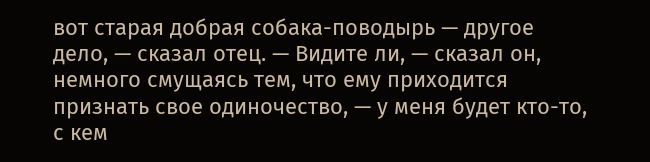вот старая добрая собака-поводырь — другое дело, — сказал отец. — Видите ли, — сказал он, немного смущаясь тем, что ему приходится признать свое одиночество, — у меня будет кто-то, с кем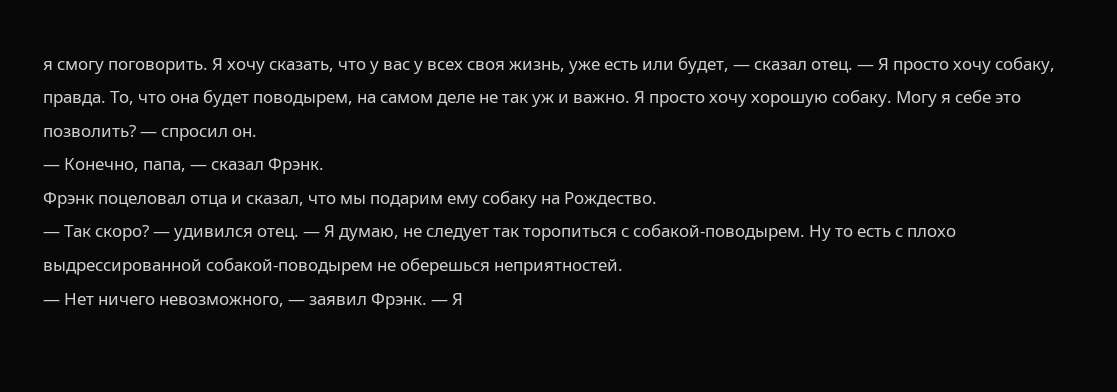я смогу поговорить. Я хочу сказать, что у вас у всех своя жизнь, уже есть или будет, — сказал отец. — Я просто хочу собаку, правда. То, что она будет поводырем, на самом деле не так уж и важно. Я просто хочу хорошую собаку. Могу я себе это позволить? — спросил он.
— Конечно, папа, — сказал Фрэнк.
Фрэнк поцеловал отца и сказал, что мы подарим ему собаку на Рождество.
— Так скоро? — удивился отец. — Я думаю, не следует так торопиться с собакой-поводырем. Ну то есть с плохо выдрессированной собакой-поводырем не оберешься неприятностей.
— Нет ничего невозможного, — заявил Фрэнк. — Я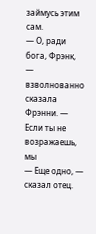займусь этим сам.
— О, ради бога, Фрэнк, — взволнованно сказала Фрэнни. — Если ты не возражаешь, мы
— Еще одно, — сказал отец.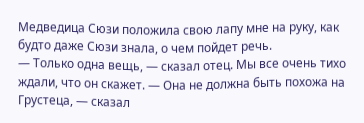Медведица Сюзи положила свою лапу мне на руку, как будто даже Сюзи знала, о чем пойдет речь.
— Только одна вещь, — сказал отец. Мы все очень тихо ждали, что он скажет. — Она не должна быть похожа на Грустеца, — сказал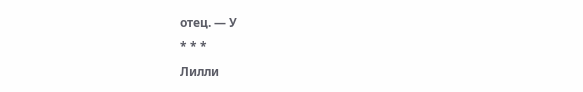отец. — У
* * *
Лилли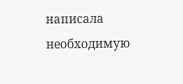написала необходимую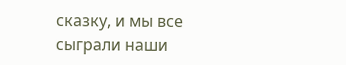сказку, и мы все сыграли наши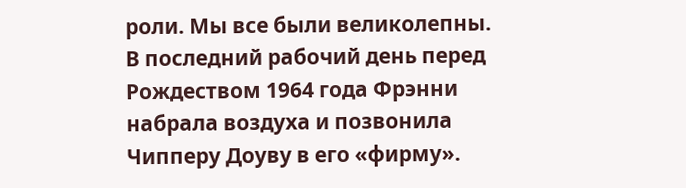роли. Мы все были великолепны. В последний рабочий день перед Рождеством 1964 года Фрэнни набрала воздуха и позвонила Чипперу Доуву в его «фирму».